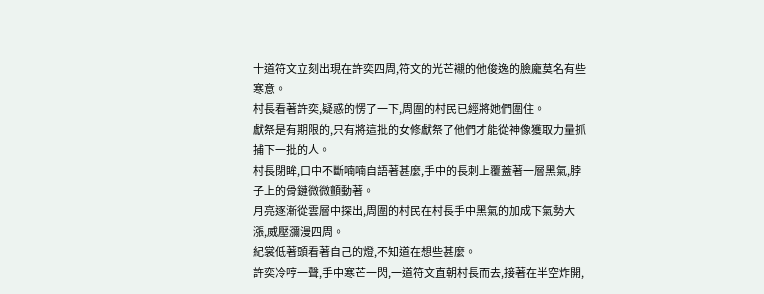十道符文立刻出現在許奕四周,符文的光芒襯的他俊逸的臉龐莫名有些寒意。
村長看著許奕,疑惑的愣了一下,周圍的村民已經將她們圍住。
獻祭是有期限的,只有將這批的女修獻祭了他們才能從神像獲取力量抓捕下一批的人。
村長閉眸,口中不斷喃喃自語著甚麼,手中的長刺上覆蓋著一層黑氣,脖子上的骨鏈微微顫動著。
月亮逐漸從雲層中探出,周圍的村民在村長手中黑氣的加成下氣勢大漲,威壓瀰漫四周。
紀裳低著頭看著自己的燈,不知道在想些甚麼。
許奕冷哼一聲,手中寒芒一閃,一道符文直朝村長而去,接著在半空炸開,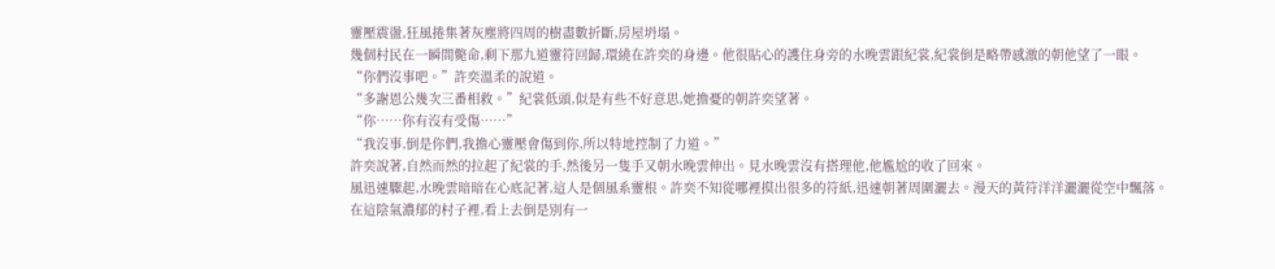靈壓震盪,狂風捲集著灰塵將四周的樹盡數折斷,房屋坍塌。
幾個村民在一瞬間斃命,剩下那九道靈符回歸,環繞在許奕的身邊。他很貼心的護住身旁的水晚雲跟紀裳,紀裳倒是略帶感激的朝他望了一眼。
“你們沒事吧。”許奕溫柔的說道。
“多謝恩公幾次三番相救。”紀裳低頭,似是有些不好意思,她擔憂的朝許奕望著。
“你……你有沒有受傷……”
“我沒事,倒是你們,我擔心靈壓會傷到你,所以特地控制了力道。”
許奕說著,自然而然的拉起了紀裳的手,然後另一隻手又朝水晚雲伸出。見水晚雲沒有搭理他,他尷尬的收了回來。
風迅速驟起,水晚雲暗暗在心底記著,這人是個風系靈根。許奕不知從哪裡摸出很多的符紙,迅速朝著周圍灑去。漫天的黃符洋洋灑灑從空中飄落。
在這陰氣濃郁的村子裡,看上去倒是別有一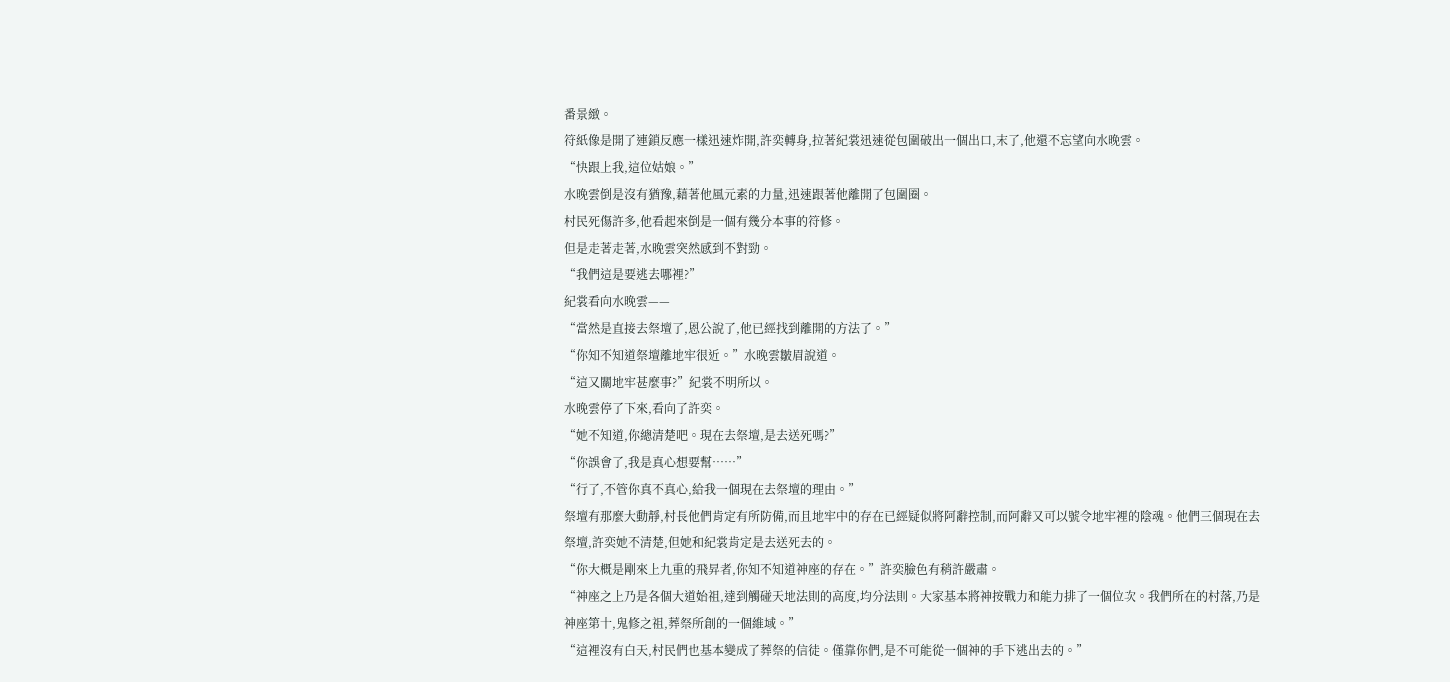番景緻。
符紙像是開了連鎖反應一樣迅速炸開,許奕轉身,拉著紀裳迅速從包圍破出一個出口,末了,他還不忘望向水晚雲。
“快跟上我,這位姑娘。”
水晚雲倒是沒有猶豫,藉著他風元素的力量,迅速跟著他離開了包圍圈。
村民死傷許多,他看起來倒是一個有幾分本事的符修。
但是走著走著,水晚雲突然感到不對勁。
“我們這是要逃去哪裡?”
紀裳看向水晚雲——
“當然是直接去祭壇了,恩公說了,他已經找到離開的方法了。”
“你知不知道祭壇離地牢很近。”水晚雲皺眉說道。
“這又關地牢甚麼事?”紀裳不明所以。
水晚雲停了下來,看向了許奕。
“她不知道,你總清楚吧。現在去祭壇,是去送死嗎?”
“你誤會了,我是真心想要幫……”
“行了,不管你真不真心,給我一個現在去祭壇的理由。”
祭壇有那麼大動靜,村長他們肯定有所防備,而且地牢中的存在已經疑似將阿辭控制,而阿辭又可以號令地牢裡的陰魂。他們三個現在去祭壇,許奕她不清楚,但她和紀裳肯定是去送死去的。
“你大概是剛來上九重的飛昇者,你知不知道神座的存在。”許奕臉色有稍許嚴肅。
“神座之上乃是各個大道始祖,達到觸碰天地法則的高度,均分法則。大家基本將神按戰力和能力排了一個位次。我們所在的村落,乃是神座第十,鬼修之祖,葬祭所創的一個維域。”
“這裡沒有白天,村民們也基本變成了葬祭的信徒。僅靠你們,是不可能從一個神的手下逃出去的。”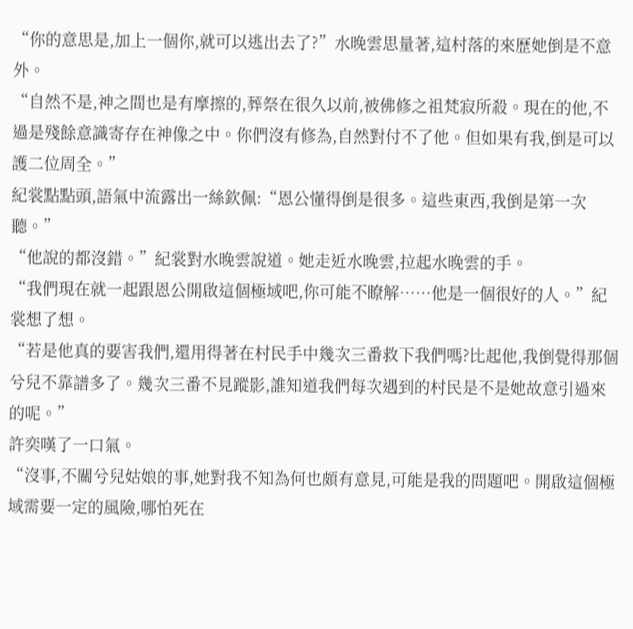“你的意思是,加上一個你,就可以逃出去了?”水晚雲思量著,這村落的來歷她倒是不意外。
“自然不是,神之間也是有摩擦的,葬祭在很久以前,被佛修之祖梵寂所殺。現在的他,不過是殘餘意識寄存在神像之中。你們沒有修為,自然對付不了他。但如果有我,倒是可以護二位周全。”
紀裳點點頭,語氣中流露出一絲欽佩:“恩公懂得倒是很多。這些東西,我倒是第一次聽。”
“他說的都沒錯。”紀裳對水晚雲說道。她走近水晚雲,拉起水晚雲的手。
“我們現在就一起跟恩公開啟這個極域吧,你可能不瞭解……他是一個很好的人。”紀裳想了想。
“若是他真的要害我們,還用得著在村民手中幾次三番救下我們嗎?比起他,我倒覺得那個兮兒不靠譜多了。幾次三番不見蹤影,誰知道我們每次遇到的村民是不是她故意引過來的呢。”
許奕嘆了一口氣。
“沒事,不關兮兒姑娘的事,她對我不知為何也頗有意見,可能是我的問題吧。開啟這個極域需要一定的風險,哪怕死在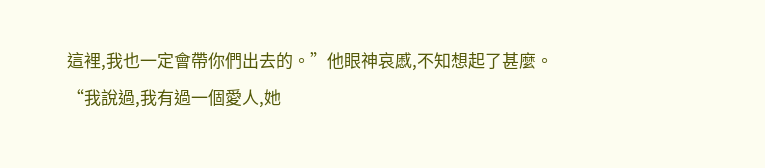這裡,我也一定會帶你們出去的。”他眼神哀慼,不知想起了甚麼。
“我說過,我有過一個愛人,她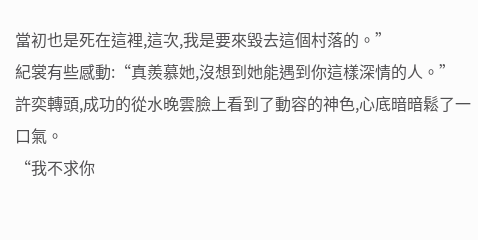當初也是死在這裡,這次,我是要來毀去這個村落的。”
紀裳有些感動:“真羨慕她,沒想到她能遇到你這樣深情的人。”
許奕轉頭,成功的從水晚雲臉上看到了動容的神色,心底暗暗鬆了一口氣。
“我不求你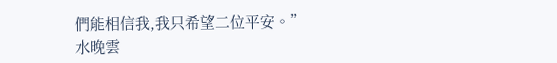們能相信我,我只希望二位平安。”
水晚雲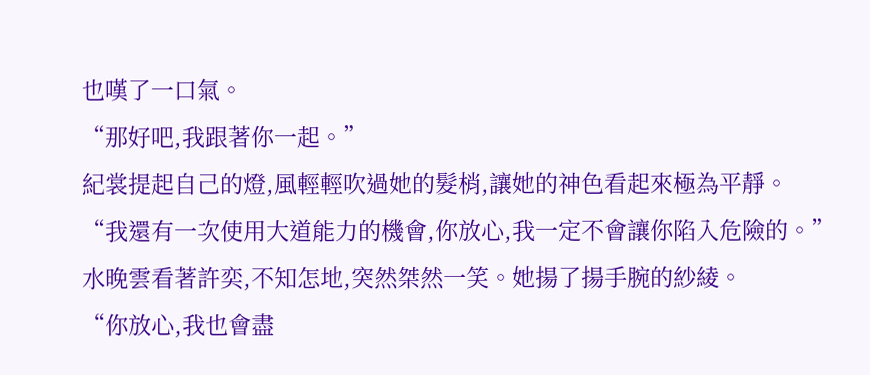也嘆了一口氣。
“那好吧,我跟著你一起。”
紀裳提起自己的燈,風輕輕吹過她的髮梢,讓她的神色看起來極為平靜。
“我還有一次使用大道能力的機會,你放心,我一定不會讓你陷入危險的。”
水晚雲看著許奕,不知怎地,突然桀然一笑。她揚了揚手腕的紗綾。
“你放心,我也會盡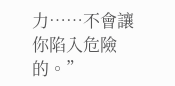力……不會讓你陷入危險的。”